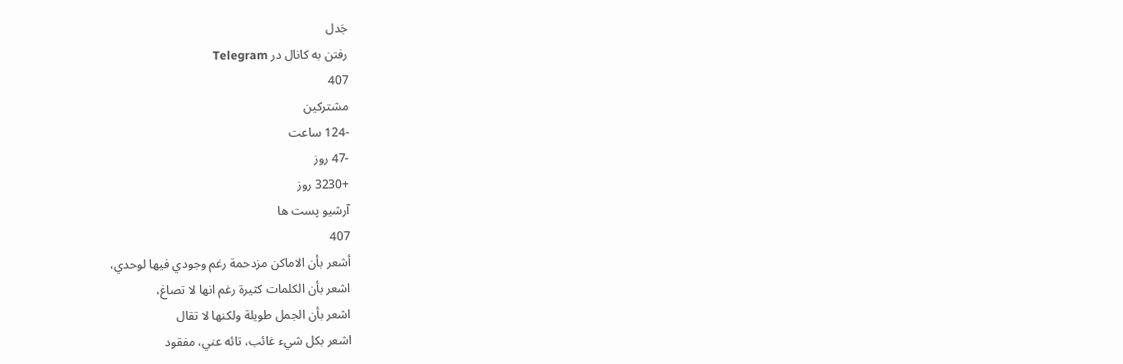جَدل
رفتن به کانال در Telegram
407
مشترکین
-124 ساعت
-47 روز
+3230 روز
آرشیو پست ها
407
أشعر بأن الاماكن مزدحمة رغم وجودي فيها لوحدي،
اشعر بأن الكلمات كثيرة رغم انها لا تصاغ،
اشعر بأن الجمل طويلة ولكنها لا تقال
اشعر بكل شيء غائب، تائه عني، مفقود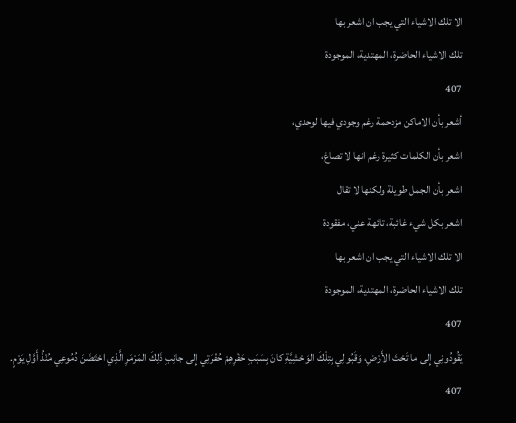الا تلك الاشياء التي يجب ان اشعر بها
تلك الاشياء الحاضرة، المهتدية، الموجودة
407
أشعر بأن الاماكن مزدحمة رغم وجودي فيها لوحدي،
اشعر بأن الكلمات كثيرة رغم انها لا تصاغ،
اشعر بأن الجمل طويلة ولكنها لا تقال
اشعر بكل شيء غائبة، تائهة عني، مفقودة
الا تلك الاشياء التي يجب ان اشعر بها
تلك الاشياء الحاضرة، المهتدية، الموجودة
407
يَقُودُونِي إِلى ما تَحْتَ الأَرْضِ، وَقَبُولِي بِتِلْكَ الوَحْشِيَّةِ كانَ بِسَبَبِ حَفْرِهِمْ حُفْرَتِي إِلى جانِبِ ذَلِكَ المَرْمَرِ الَّذِي احْتَضَنَ دُمُوعِي مُنْذُ أَوَّلِ يَوْمٍ.
407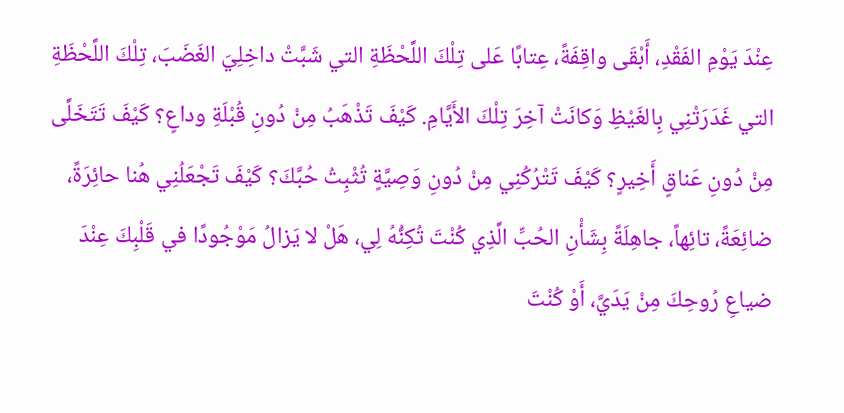عِنْدَ يَوْمِ الفَقْدِ، أَبْقَى واقِفَةً، عِتابًا عَلى تِلْكَ اللَّحْظَةِ التي شَبَّتْ داخِلِيَ الغَضَبَ، تِلْكَ اللَّحْظَةِ التي غَدَرَتْنِي بِالغَيْظِ وَكانَتْ آخِرَ تِلْكَ الأَيَّامِ. كَيْفَ تَذْهَبُ مِنْ دُونِ قُبْلَةِ وداعٍ؟ كَيْفَ تَتَخَلَّى مِنْ دُونِ عَناقٍ أَخِيرٍ؟ كَيْفَ تَتْرُكُنِي مِنْ دُونِ وَصِيَّةٍ تُثْبِتُ حُبَّكَ؟ كَيْفَ تَجْعَلُنِي هُنا حائِرَةً، ضائِعَةً، تائِهاً، جاهِلَةً بِشَأْنِ الحُبِّ الَّذِي كُنْتَ تُكِنُّهُ لِي، هَلْ لا يَزالُ مَوْجُودًا في قَلْبِكَ عِنْدَ ضياعِ رُوحِكَ مِنْ يَدَيَّ، أَوْ كُنْتَ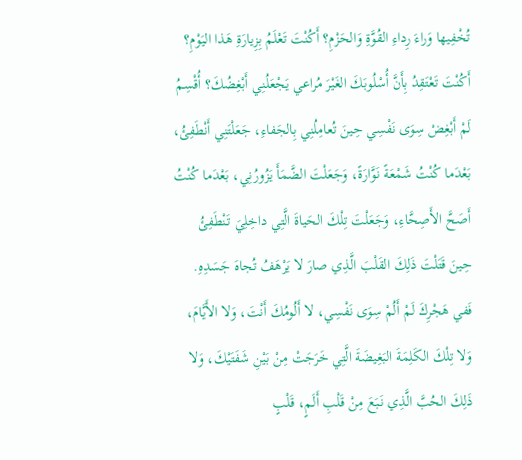تُخْفِيها وَراءَ رِداءِ القُوَّةِ وَالحَزْمِ؟ أَكُنْتَ تَعْلَمُ بِزِيارَةِ هَذا اليَوْمِ؟ أَكُنْتَ تَعْتَقِدُ بِأَنَّ أُسْلُوبَكَ الغَيْرَ مُراعي يَجْعَلُنِي أَبْغِضُكَ؟ أُقْسِمُ لَمْ أَبْغِضْ سِوَى نَفْسِي حِينَ تُعامِلُنِي بِالجَفاءِ، جَعَلْتَنِي أَنْطَفِئُ، بَعْدَما كُنْتُ شَمْعَةً نَوَّارَةً، وَجَعَلْتَ الضَّمَأَ يَزُورُنِي، بَعْدَما كُنْتُ أَصَحَّ الأَصِحَّاءِ، وَجَعَلْتَ تِلْكَ الحَياةَ الَّتِي داخِلِيَ تَنْطَفِئُ حِينَ قَتَلْتَ ذَلِكَ القَلْبَ الَّذِي صارَ لا يَرْهَفُ تُجاهَ جَسَدِهِ. فَفي هَجْرِكَ لَمْ أَلُمْ سِوَى نَفْسِي، لا أَلُومُكَ أَنْتَ، وَلا الأَيَّامَ، وَلا تِلْكَ الكَلِمَةَ البَغِيضَةَ الَّتِي خَرَجَتْ مِنْ بَيْنِ شَفَتَيْكَ، وَلا ذَلِكَ الحُبَّ الَّذِي نَبَعَ مِنْ قَلْبِ أَلَمٍ، قَلْبٍ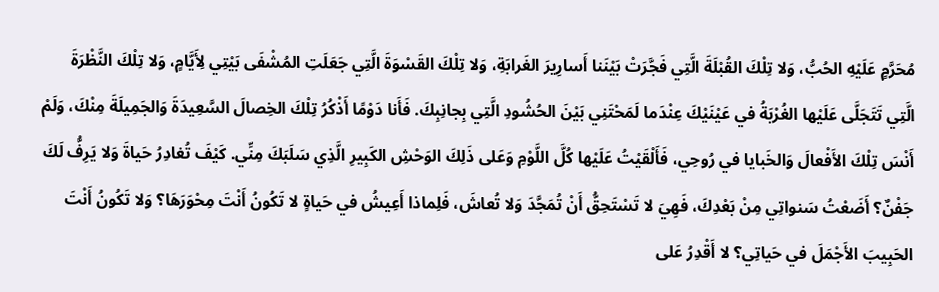مُحَرَّمٍ عَلَيْهِ الحُبُّ، وَلا تِلْكَ القُبْلَةَ الَّتِي فَجَّرَتْ بَيْنَنا أَسارِيرَ الغَرابَةِ، وَلا تِلْكَ القَسْوَةَ الَّتِي جَعَلَتِ المُشْفَى بَيْتِي لِأَيَّامٍ، وَلا تِلْكَ النَّظْرَةَ الَّتِي تَتَجَلَّى عَلَيْها الغُرْبَةُ في عَيْنَيْكَ عِنْدَما لَمَحْتَنِي بَيْنَ الحُشُودِ الَّتِي بِجانِبِكَ. فَأَنا دَوْمًا أَذْكُرُ تِلْكَ الخِصالَ السَّعِيدَةَ وَالجَمِيلَةَ مِنْكَ، وَلَمْ أَنْسَ تِلْكَ الأَفْعالَ وَالخَبايا في رُوحِي، فَأَلْقَيْتُ عَلَيْها كُلَّ اللَّوْمِ وَعَلى ذَلِكَ الوَحْشِ الكَبِيرِ الَّذِي سَلَبَكَ مِنِّي. كَيْفَ تُغادِرُ حَياةَ وَلا يَرِفُّ لَكَ جَفْنٌ؟ أَضَعْتُ سَنواتِي مِنْ بَعْدِكَ، فَهِيَ لا تَسْتَحِقُّ أَنْ تُمَجَّدَ وَلا تُعاشَ، فَلِماذا أَعِيشُ في حَياةٍ لا تَكُونُ أَنْتَ مِحْوَرَهَا؟ وَلا تَكُونُ أَنْتَ الحَبِيبَ الأَجْمَلَ في حَياتِي؟ لا أَقْدِرُ عَلى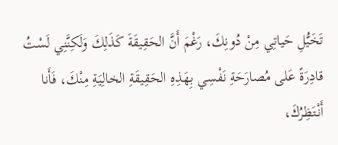تَخَيُّلِ حَياتِي مِنْ دُونِكَ، رَغْمَ أَنَّ الحَقِيقَةَ كَذَلِكَ وَلَكِنَّنِي لَسْتُ قادِرَةً عَلى مُصارَحَةِ نَفْسِي بِهَذِهِ الحَقِيقَةِ الخالِيَةِ مِنْكَ، فَأَنا أَنْتَظِرُكَ،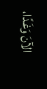الآنَ وَغَدًا،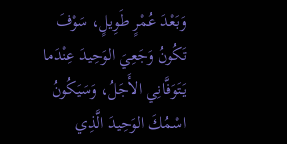وَبَعْدَ عُمْرٍ طَوِيلٍ، سَوْفَ تَكُونُ وَجَعِيَ الوَحِيدَ عِنْدَما يَتَوَفَّانِي الأَجَلُ، وَسَيَكُونُ اسْمُكَ الوَحِيدَ الَّذِي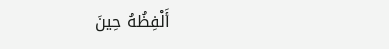أَلْفِظُهُ حِينَ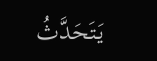يَتَحَدَّثُ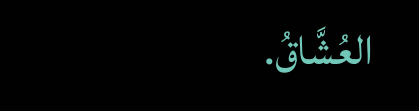العُشَّاقُ.